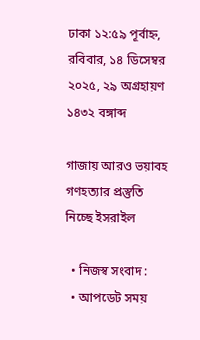ঢাকা ১২:৫৯ পূর্বাহ্ন, রবিবার, ১৪ ডিসেম্বর ২০২৫, ২৯ অগ্রহায়ণ ১৪৩২ বঙ্গাব্দ

গাজায় আরও ভয়াবহ গণহত্যার প্রস্তুতি নিচ্ছে ইসরাইল

  • নিজস্ব সংবাদ :
  • আপডেট সময়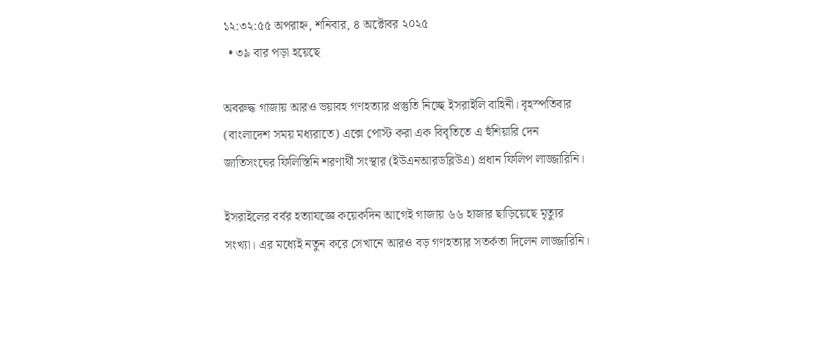১২:৩২:৫৫ অপরাহ্ন, শনিবার, ৪ অক্টোবর ২০২৫
  • ৩৯ বার পড়া হয়েছে

অবরুদ্ধ গাজায় আরও ভয়াবহ গণহত্যার প্রস্তুতি নিচ্ছে ইসরাইলি বাহিনী। বৃহস্পতিবার (বাংলাদেশ সময় মধ্যরাতে) এক্সে পোস্ট করা এক বিবৃতিতে এ হুঁশিয়ারি দেন জাতিসংঘের ফিলিস্তিনি শরণার্থী সংস্থার (ইউএনআরডব্লিউএ) প্রধান ফিলিপ লাজ্জারিনি।

ইসরাইলের বর্বর হত্যাযজ্ঞে কয়েকদিন আগেই গাজায় ৬৬ হাজার ছাড়িয়েছে মৃত্যুর সংখ্যা। এর মধ্যেই নতুন করে সেখানে আরও বড় গণহত্যার সতর্কতা দিলেন লাজ্জারিনি।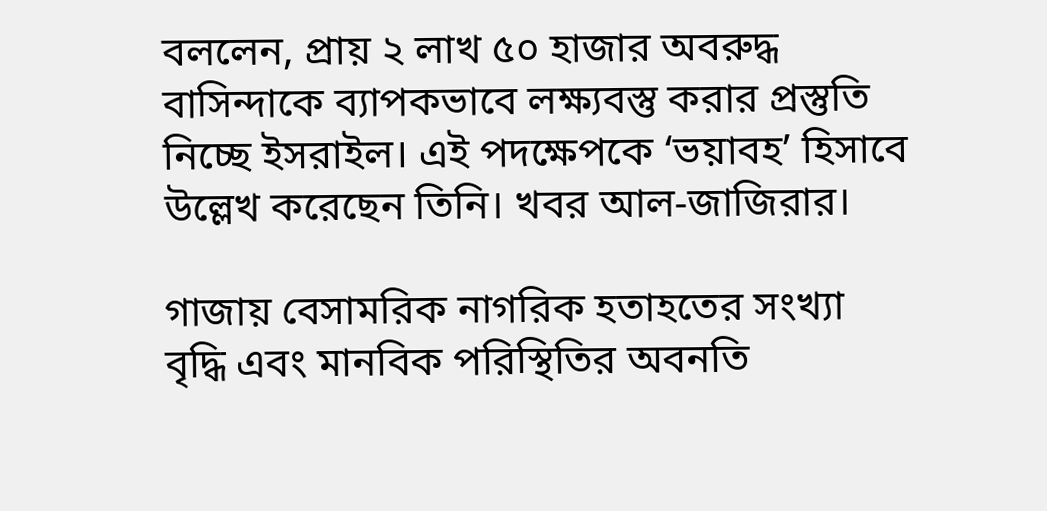বললেন, প্রায় ২ লাখ ৫০ হাজার অবরুদ্ধ বাসিন্দাকে ব্যাপকভাবে লক্ষ্যবস্তু করার প্রস্তুতি নিচ্ছে ইসরাইল। এই পদক্ষেপকে ‘ভয়াবহ’ হিসাবে উল্লেখ করেছেন তিনি। খবর আল-জাজিরার।

গাজায় বেসামরিক নাগরিক হতাহতের সংখ্যা বৃদ্ধি এবং মানবিক পরিস্থিতির অবনতি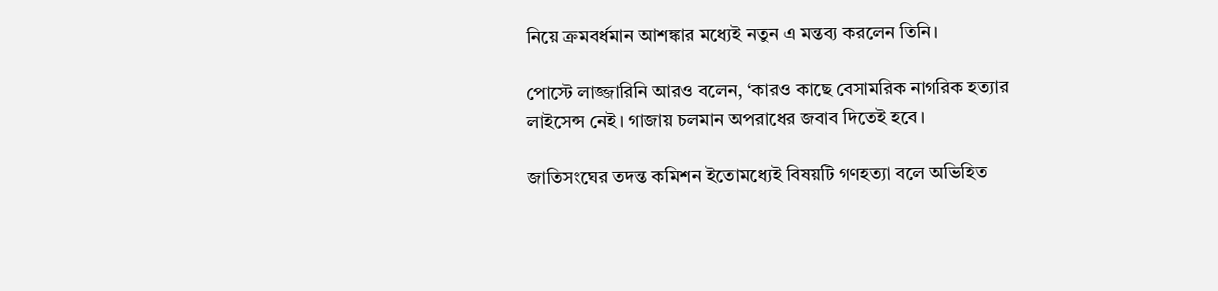নিয়ে ক্রমবর্ধমান আশঙ্কার মধ্যেই নতুন এ মন্তব্য করলেন তিনি।

পোস্টে লাজ্জারিনি আরও বলেন, ‘কারও কাছে বেসামরিক নাগরিক হত্যার লাইসেন্স নেই। গাজায় চলমান অপরাধের জবাব দিতেই হবে।

জাতিসংঘের তদন্ত কমিশন ইতোমধ্যেই বিষয়টি গণহত্যা বলে অভিহিত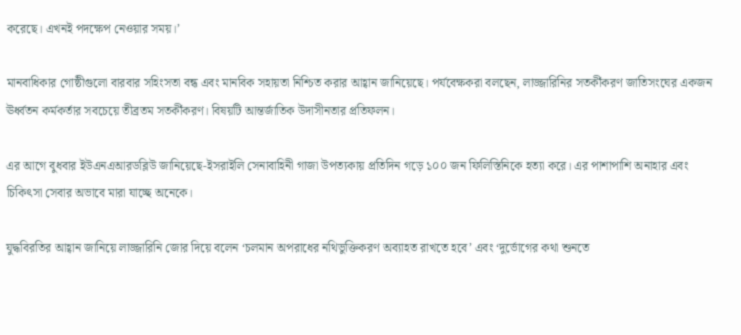করেছে। এখনই পদক্ষেপ নেওয়ার সময়।’

মানবাধিকার গোষ্ঠীগুলো বারবার সহিংসতা বন্ধ এবং মানবিক সহায়তা নিশ্চিত করার আহ্বান জানিয়েছে। পর্যবেক্ষকরা বলছেন, লাজ্জারিনির সতর্কীকরণ জাতিসংঘের একজন ঊর্ধ্বতন কর্মকর্তার সবচেয়ে তীব্রতম সতর্কীকরণ। বিষয়টি আন্তর্জাতিক উদাসীনতার প্রতিফলন।

এর আগে বুধবার ইউএনএআরডব্লিউ জানিয়েছে-ইসরাইলি সেনাবাহিনী গাজা উপত্যকায় প্রতিদিন গড়ে ১০০ জন ফিলিস্তিনিকে হত্যা করে। এর পাশাপাশি অনাহার এবং চিকিৎসা সেবার অভাবে মারা যাচ্ছে অনেকে।

যুদ্ধবিরতির আহ্বান জানিয়ে লাজ্জারিনি জোর দিয়ে বলেন ‘চলমান অপরাধের নথিভুক্তিকরণ অব্যাহত রাখতে হবে’ এবং ‘দুর্ভোগের কথা শুনতে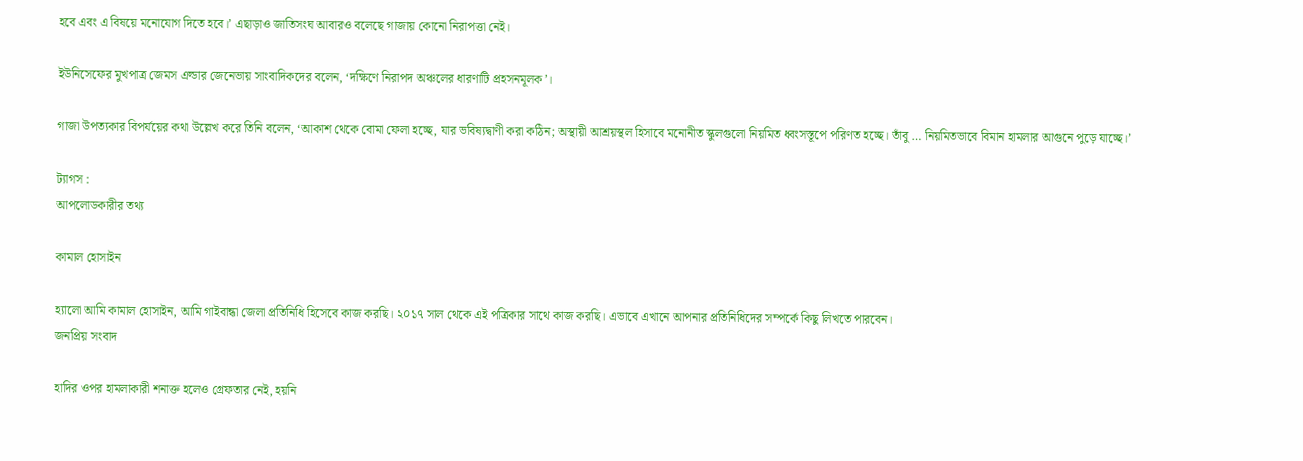হবে এবং এ বিষয়ে মনোযোগ দিতে হবে।’ এছাড়াও জাতিসংঘ আবারও বলেছে গাজায় কোনো নিরাপত্তা নেই।

ইউনিসেফের মুখপাত্র জেমস এল্ডার জেনেভায় সাংবাদিকদের বলেন, ‘দক্ষিণে নিরাপদ অঞ্চলের ধারণাটি প্রহসনমূলক’।

গাজা উপত্যকার বিপর্যয়ের কথা উল্লেখ করে তিনি বলেন, ‘আকাশ থেকে বোমা ফেলা হচ্ছে, যার ভবিষ্যদ্বাণী করা কঠিন; অস্থায়ী আশ্রয়স্থল হিসাবে মনোনীত স্কুলগুলো নিয়মিত ধ্বংসস্তূপে পরিণত হচ্ছে। তাঁবু … নিয়মিতভাবে বিমান হামলার আগুনে পুড়ে যাচ্ছে।’

ট্যাগস :
আপলোডকারীর তথ্য

কামাল হোসাইন

হ্যালো আমি কামাল হোসাইন, আমি গাইবান্ধা জেলা প্রতিনিধি হিসেবে কাজ করছি। ২০১৭ সাল থেকে এই পত্রিকার সাথে কাজ করছি। এভাবে এখানে আপনার প্রতিনিধিদের সম্পর্কে কিছু লিখতে পারবেন।
জনপ্রিয় সংবাদ

হাদির ওপর হামলাকারী শনাক্ত হলেও গ্রেফতার নেই, হয়নি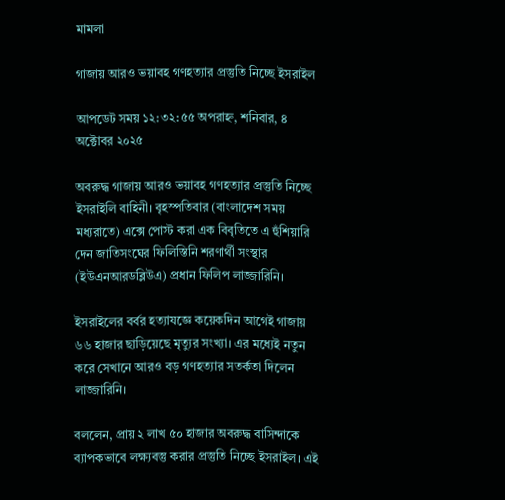মামলা

গাজায় আরও ভয়াবহ গণহত্যার প্রস্তুতি নিচ্ছে ইসরাইল

আপডেট সময় ১২:৩২:৫৫ অপরাহ্ন, শনিবার, ৪ অক্টোবর ২০২৫

অবরুদ্ধ গাজায় আরও ভয়াবহ গণহত্যার প্রস্তুতি নিচ্ছে ইসরাইলি বাহিনী। বৃহস্পতিবার (বাংলাদেশ সময় মধ্যরাতে) এক্সে পোস্ট করা এক বিবৃতিতে এ হুঁশিয়ারি দেন জাতিসংঘের ফিলিস্তিনি শরণার্থী সংস্থার (ইউএনআরডব্লিউএ) প্রধান ফিলিপ লাজ্জারিনি।

ইসরাইলের বর্বর হত্যাযজ্ঞে কয়েকদিন আগেই গাজায় ৬৬ হাজার ছাড়িয়েছে মৃত্যুর সংখ্যা। এর মধ্যেই নতুন করে সেখানে আরও বড় গণহত্যার সতর্কতা দিলেন লাজ্জারিনি।

বললেন, প্রায় ২ লাখ ৫০ হাজার অবরুদ্ধ বাসিন্দাকে ব্যাপকভাবে লক্ষ্যবস্তু করার প্রস্তুতি নিচ্ছে ইসরাইল। এই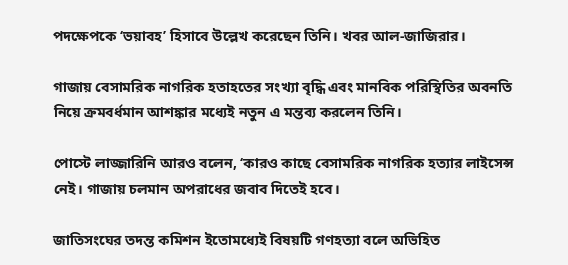পদক্ষেপকে ‘ভয়াবহ’ হিসাবে উল্লেখ করেছেন তিনি। খবর আল-জাজিরার।

গাজায় বেসামরিক নাগরিক হতাহতের সংখ্যা বৃদ্ধি এবং মানবিক পরিস্থিতির অবনতি নিয়ে ক্রমবর্ধমান আশঙ্কার মধ্যেই নতুন এ মন্তব্য করলেন তিনি।

পোস্টে লাজ্জারিনি আরও বলেন, ‘কারও কাছে বেসামরিক নাগরিক হত্যার লাইসেন্স নেই। গাজায় চলমান অপরাধের জবাব দিতেই হবে।

জাতিসংঘের তদন্ত কমিশন ইতোমধ্যেই বিষয়টি গণহত্যা বলে অভিহিত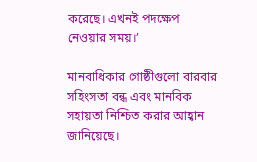করেছে। এখনই পদক্ষেপ নেওয়ার সময়।’

মানবাধিকার গোষ্ঠীগুলো বারবার সহিংসতা বন্ধ এবং মানবিক সহায়তা নিশ্চিত করার আহ্বান জানিয়েছে।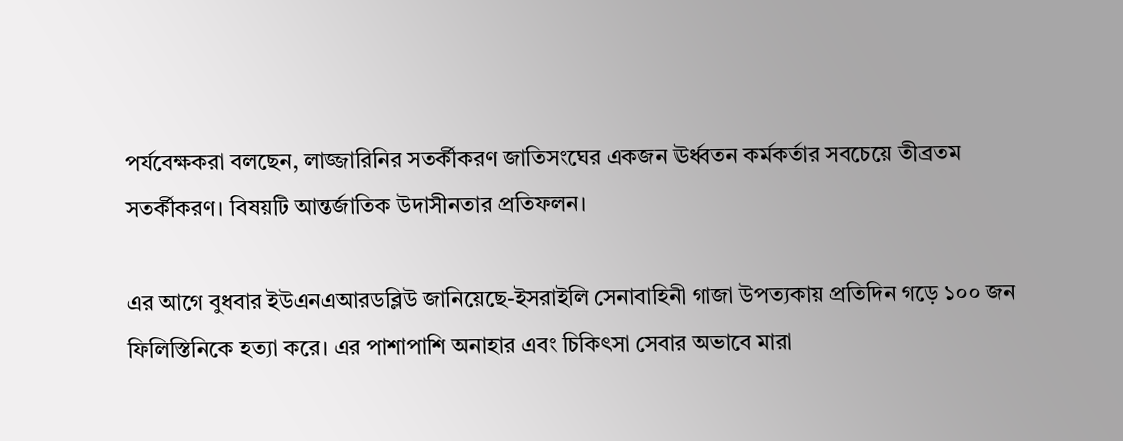পর্যবেক্ষকরা বলছেন, লাজ্জারিনির সতর্কীকরণ জাতিসংঘের একজন ঊর্ধ্বতন কর্মকর্তার সবচেয়ে তীব্রতম সতর্কীকরণ। বিষয়টি আন্তর্জাতিক উদাসীনতার প্রতিফলন।

এর আগে বুধবার ইউএনএআরডব্লিউ জানিয়েছে-ইসরাইলি সেনাবাহিনী গাজা উপত্যকায় প্রতিদিন গড়ে ১০০ জন ফিলিস্তিনিকে হত্যা করে। এর পাশাপাশি অনাহার এবং চিকিৎসা সেবার অভাবে মারা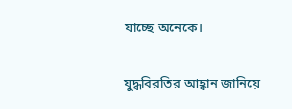যাচ্ছে অনেকে।

যুদ্ধবিরতির আহ্বান জানিয়ে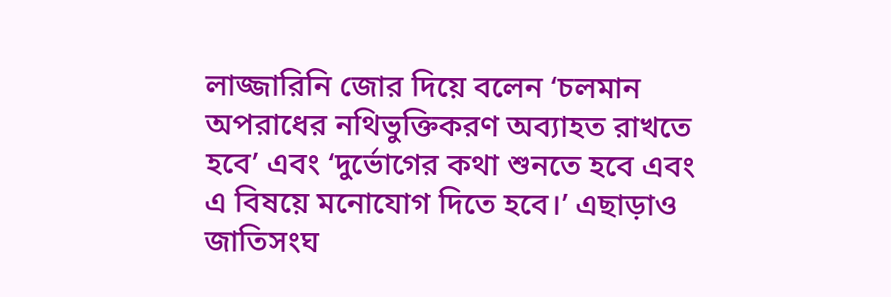লাজ্জারিনি জোর দিয়ে বলেন ‘চলমান অপরাধের নথিভুক্তিকরণ অব্যাহত রাখতে হবে’ এবং ‘দুর্ভোগের কথা শুনতে হবে এবং এ বিষয়ে মনোযোগ দিতে হবে।’ এছাড়াও জাতিসংঘ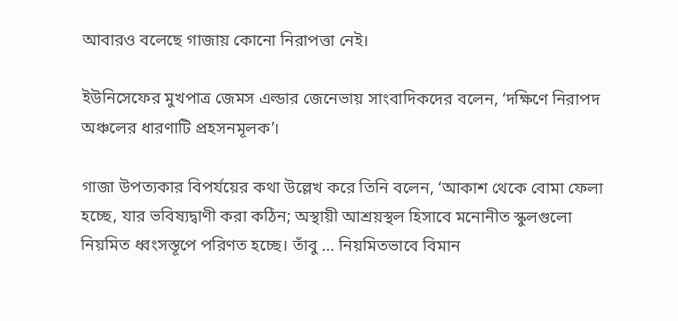আবারও বলেছে গাজায় কোনো নিরাপত্তা নেই।

ইউনিসেফের মুখপাত্র জেমস এল্ডার জেনেভায় সাংবাদিকদের বলেন, ‘দক্ষিণে নিরাপদ অঞ্চলের ধারণাটি প্রহসনমূলক’।

গাজা উপত্যকার বিপর্যয়ের কথা উল্লেখ করে তিনি বলেন, ‘আকাশ থেকে বোমা ফেলা হচ্ছে, যার ভবিষ্যদ্বাণী করা কঠিন; অস্থায়ী আশ্রয়স্থল হিসাবে মনোনীত স্কুলগুলো নিয়মিত ধ্বংসস্তূপে পরিণত হচ্ছে। তাঁবু … নিয়মিতভাবে বিমান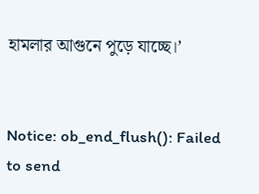হামলার আগুনে পুড়ে যাচ্ছে।’


Notice: ob_end_flush(): Failed to send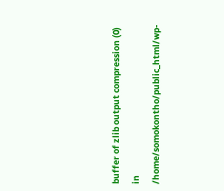buffer of zlib output compression (0) in /home/somokontho/public_html/wp-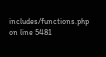includes/functions.php on line 5481